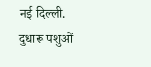नई दिल्ली. दुधारू पशुओं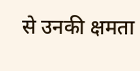से उनकी क्षमता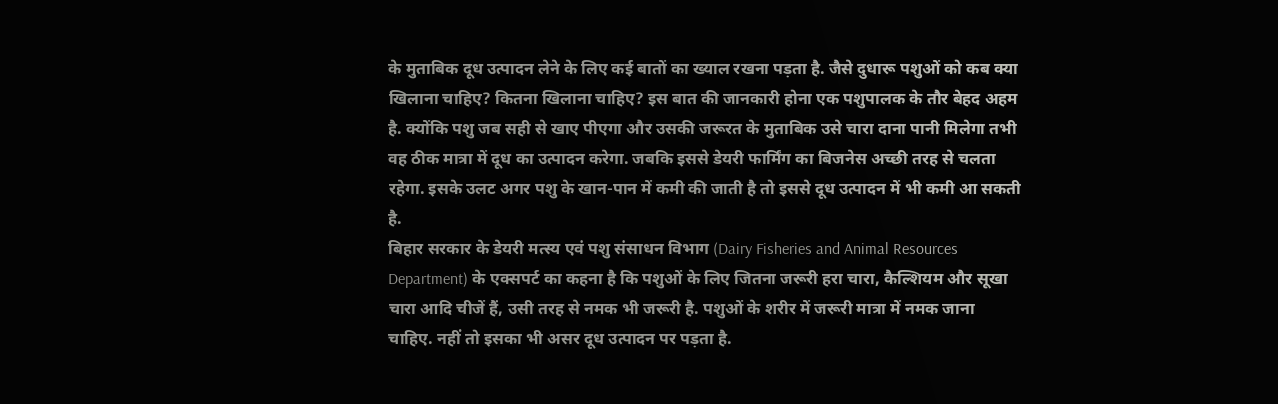के मुताबिक दूध उत्पादन लेने के लिए कई बातों का ख्याल रखना पड़ता है. जैसे दुधारू पशुओं को कब क्या खिलाना चाहिए? कितना खिलाना चाहिए? इस बात की जानकारी होना एक पशुपालक के तौर बेहद अहम है. क्योंकि पशु जब सही से खाए पीएगा और उसकी जरूरत के मुताबिक उसे चारा दाना पानी मिलेगा तभी वह ठीक मात्रा में दूध का उत्पादन करेगा. जबकि इससे डेयरी फार्मिंग का बिजनेस अच्छी तरह से चलता रहेगा. इसके उलट अगर पशु के खान-पान में कमी की जाती है तो इससे दूध उत्पादन में भी कमी आ सकती है.
बिहार सरकार के डेयरी मत्स्य एवं पशु संसाधन विभाग (Dairy Fisheries and Animal Resources Department) के एक्सपर्ट का कहना है कि पशुओं के लिए जितना जरूरी हरा चारा, कैल्शियम और सूखा चारा आदि चीजें हैं, उसी तरह से नमक भी जरूरी है. पशुओं के शरीर में जरूरी मात्रा में नमक जाना चाहिए. नहीं तो इसका भी असर दूध उत्पादन पर पड़ता है.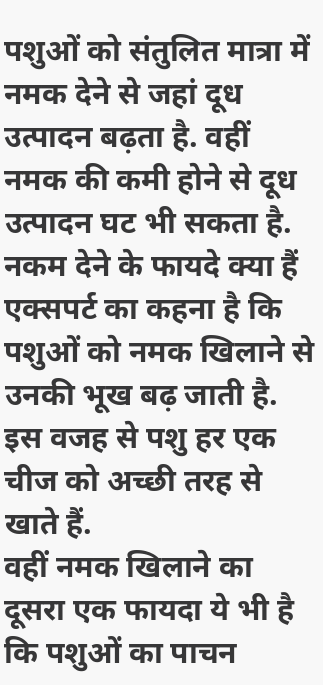पशुओं को संतुलित मात्रा में नमक देने से जहां दूध उत्पादन बढ़ता है. वहीं नमक की कमी होने से दूध उत्पादन घट भी सकता है.
नकम देने के फायदे क्या हैं
एक्सपर्ट का कहना है कि पशुओं को नमक खिलाने से उनकी भूख बढ़ जाती है. इस वजह से पशु हर एक चीज को अच्छी तरह से खाते हैं.
वहीं नमक खिलाने का दूसरा एक फायदा ये भी है कि पशुओं का पाचन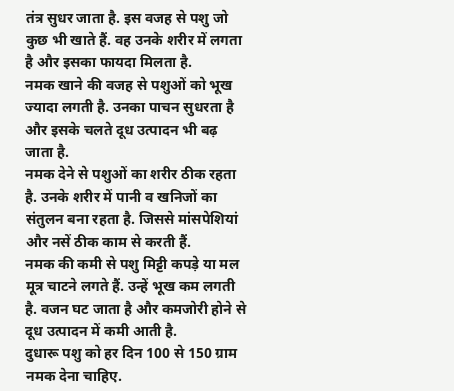तंत्र सुधर जाता है. इस वजह से पशु जो कुछ भी खाते हैं. वह उनके शरीर में लगता है और इसका फायदा मिलता है.
नमक खाने की वजह से पशुओं को भूख ज्यादा लगती है. उनका पाचन सुधरता है और इसके चलते दूध उत्पादन भी बढ़ जाता है.
नमक देने से पशुओं का शरीर ठीक रहता है. उनके शरीर में पानी व खनिजों का संतुलन बना रहता है. जिससे मांसपेशियां और नसें ठीक काम से करती हैं.
नमक की कमी से पशु मिट्टी कपड़े या मल मूत्र चाटने लगते हैं. उन्हें भूख कम लगती है. वजन घट जाता है और कमजोरी होने से दूध उत्पादन में कमी आती है.
दुधारू पशु को हर दिन 100 से 150 ग्राम नमक देना चाहिए.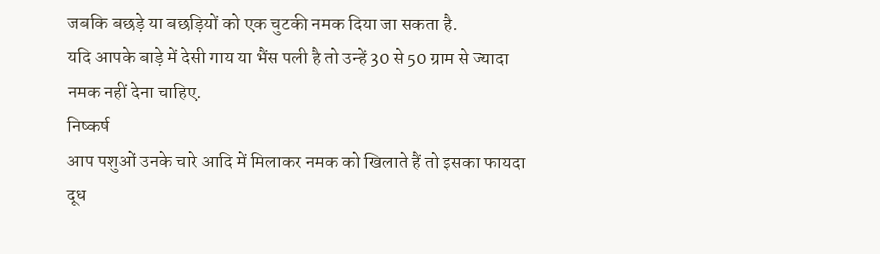जबकि बछड़े या बछड़ियों को एक चुटकी नमक दिया जा सकता है.
यदि आपके बाड़े में देसी गाय या भैंस पली है तो उन्हें 30 से 50 ग्राम से ज्यादा नमक नहीं देना चाहिए.
निष्कर्ष
आप पशुओं उनके चारे आदि में मिलाकर नमक को खिलाते हैं तो इसका फायदा दूध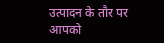उत्पादन के तौर पर आपको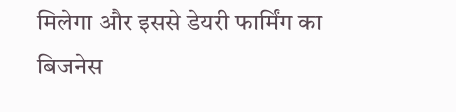मिलेगा और इससे डेयरी फार्मिंग का बिजनेस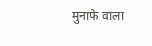मुनाफे वाला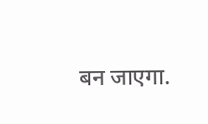बन जाएगा.